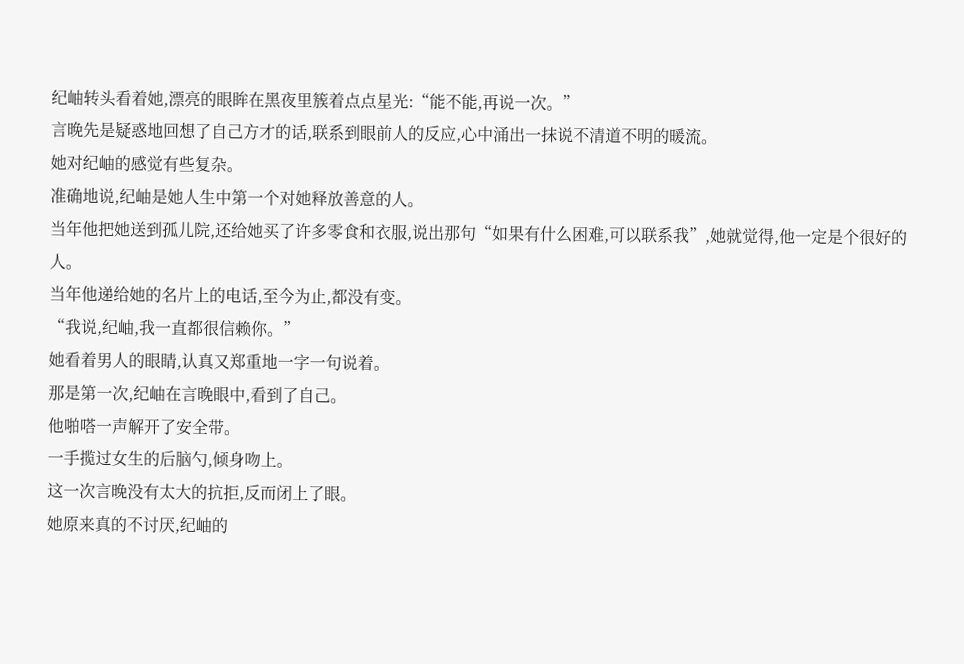纪岫转头看着她,漂亮的眼眸在黑夜里簇着点点星光:“能不能,再说一次。”
言晚先是疑惑地回想了自己方才的话,联系到眼前人的反应,心中涌出一抹说不清道不明的暖流。
她对纪岫的感觉有些复杂。
准确地说,纪岫是她人生中第一个对她释放善意的人。
当年他把她送到孤儿院,还给她买了许多零食和衣服,说出那句“如果有什么困难,可以联系我”,她就觉得,他一定是个很好的人。
当年他递给她的名片上的电话,至今为止,都没有变。
“我说,纪岫,我一直都很信赖你。”
她看着男人的眼睛,认真又郑重地一字一句说着。
那是第一次,纪岫在言晚眼中,看到了自己。
他啪嗒一声解开了安全带。
一手揽过女生的后脑勺,倾身吻上。
这一次言晚没有太大的抗拒,反而闭上了眼。
她原来真的不讨厌,纪岫的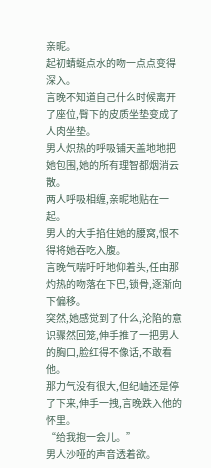亲昵。
起初蜻蜓点水的吻一点点变得深入。
言晚不知道自己什么时候离开了座位,臀下的皮质坐垫变成了人肉坐垫。
男人炽热的呼吸铺天盖地地把她包围,她的所有理智都烟消云散。
两人呼吸相缠,亲昵地贴在一起。
男人的大手掐住她的腰窝,恨不得将她吞吃入腹。
言晚气喘吁吁地仰着头,任由那灼热的吻落在下巴,锁骨,逐渐向下偏移。
突然,她感觉到了什么,沦陷的意识骤然回笼,伸手推了一把男人的胸口,脸红得不像话,不敢看他。
那力气没有很大,但纪岫还是停了下来,伸手一拽,言晚跌入他的怀里。
“给我抱一会儿。”
男人沙哑的声音透着欲。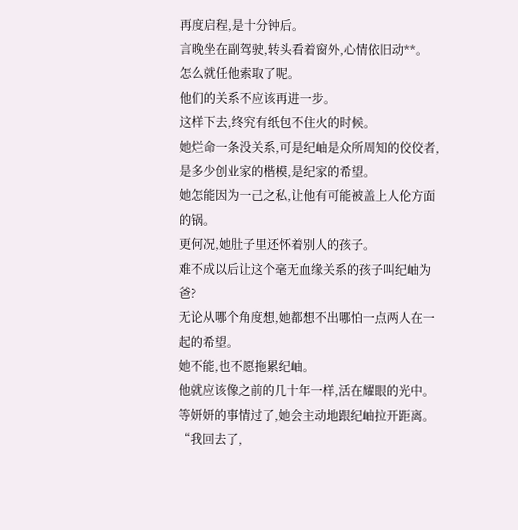再度启程,是十分钟后。
言晚坐在副驾驶,转头看着窗外,心情依旧动**。
怎么就任他索取了呢。
他们的关系不应该再进一步。
这样下去,终究有纸包不住火的时候。
她烂命一条没关系,可是纪岫是众所周知的佼佼者,是多少创业家的楷模,是纪家的希望。
她怎能因为一己之私,让他有可能被盖上人伦方面的锅。
更何况,她肚子里还怀着别人的孩子。
难不成以后让这个毫无血缘关系的孩子叫纪岫为爸?
无论从哪个角度想,她都想不出哪怕一点两人在一起的希望。
她不能,也不愿拖累纪岫。
他就应该像之前的几十年一样,活在耀眼的光中。
等妍妍的事情过了,她会主动地跟纪岫拉开距离。
“我回去了,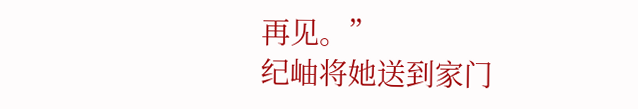再见。”
纪岫将她送到家门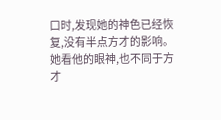口时,发现她的神色已经恢复,没有半点方才的影响。
她看他的眼神,也不同于方才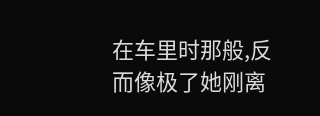在车里时那般,反而像极了她刚离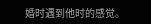婚时遇到他时的感觉。